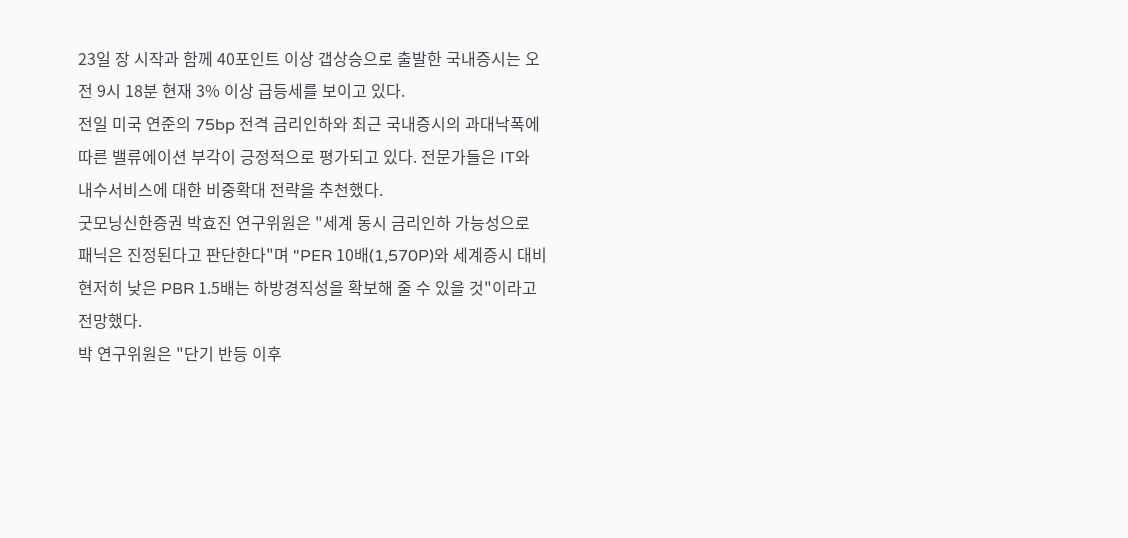23일 장 시작과 함께 40포인트 이상 갭상승으로 출발한 국내증시는 오전 9시 18분 현재 3% 이상 급등세를 보이고 있다.
전일 미국 연준의 75bp 전격 금리인하와 최근 국내증시의 과대낙폭에 따른 밸류에이션 부각이 긍정적으로 평가되고 있다. 전문가들은 IT와 내수서비스에 대한 비중확대 전략을 추천했다.
굿모닝신한증권 박효진 연구위원은 "세계 동시 금리인하 가능성으로 패닉은 진정된다고 판단한다"며 "PER 10배(1,570P)와 세계증시 대비 현저히 낮은 PBR 1.5배는 하방경직성을 확보해 줄 수 있을 것"이라고 전망했다.
박 연구위원은 "단기 반등 이후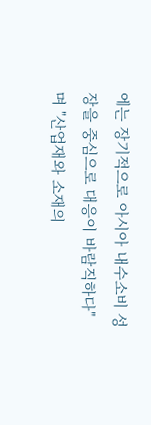에는 장기적으로 아시아 내수소비 성장을 중심으로 대응이 바람직하다"며 "산업재와 소재의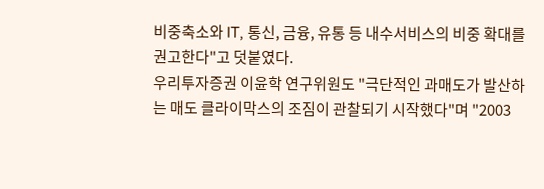비중축소와 IT, 통신, 금융, 유통 등 내수서비스의 비중 확대를 권고한다"고 덧붙였다.
우리투자증권 이윤학 연구위원도 "극단적인 과매도가 발산하는 매도 클라이막스의 조짐이 관찰되기 시작했다"며 "2003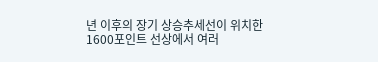년 이후의 장기 상승추세선이 위치한 1600포인트 선상에서 여러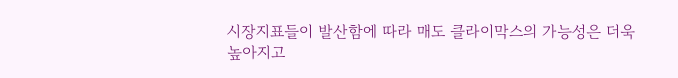시장지표들이 발산함에 따라 매도 클라이막스의 가능성은 더욱 높아지고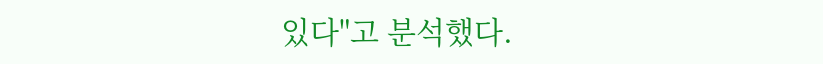있다"고 분석했다.